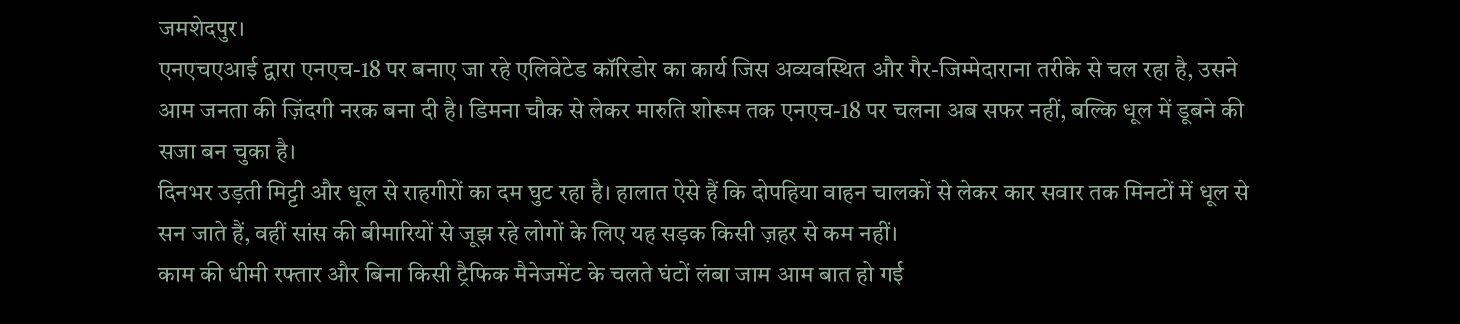जमशेदपुर।
एनएचएआई द्वारा एनएच-18 पर बनाए जा रहे एलिवेटेड कॉरिडोर का कार्य जिस अव्यवस्थित और गैर-जिम्मेदाराना तरीके से चल रहा है, उसने आम जनता की ज़िंदगी नरक बना दी है। डिमना चौक से लेकर मारुति शोरूम तक एनएच-18 पर चलना अब सफर नहीं, बल्कि धूल में डूबने की सजा बन चुका है।
दिनभर उड़ती मिट्टी और धूल से राहगीरों का दम घुट रहा है। हालात ऐसे हैं कि दोपहिया वाहन चालकों से लेकर कार सवार तक मिनटों में धूल से सन जाते हैं, वहीं सांस की बीमारियों से जूझ रहे लोगों के लिए यह सड़क किसी ज़हर से कम नहीं।
काम की धीमी रफ्तार और बिना किसी ट्रैफिक मैनेजमेंट के चलते घंटों लंबा जाम आम बात हो गई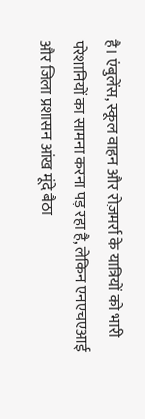है। एंबुलेंस, स्कूल वाहन और रोज़मर्रा के यात्रियों को भारी परेशानियों का सामना करना पड़ रहा है, लेकिन एनएचएआई और जिला प्रशासन आंख मूंदे बैठा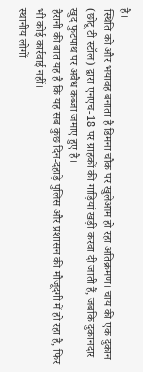है।
स्थिति को और भयावह बनाता है डिमना चौक पर खुलेआम हो रहा अतिक्रमण। चाय की एक दुकान (छोटू टी स्टॉल) द्वारा एनएच-18 पर ग्राहकों की गाड़ियां खड़ी करवा दी जाती हैं, जबकि दुकानदार खुद फुटपाथ पर अवैध कब्जा जमाए हुए है।
हैरानी की बात यह है कि यह सब कुछ दिन-दहाड़े पुलिस और प्रशासन की मौजूदगी में हो रहा है, फिर भी कोई कार्रवाई नहीं।
स्थानीय लोगों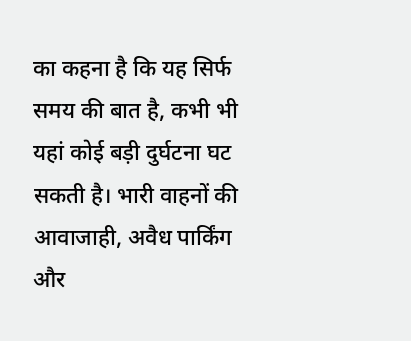का कहना है कि यह सिर्फ समय की बात है, कभी भी यहां कोई बड़ी दुर्घटना घट सकती है। भारी वाहनों की आवाजाही, अवैध पार्किंग और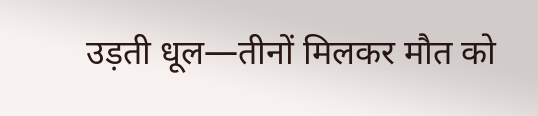उड़ती धूल—तीनों मिलकर मौत को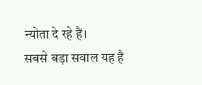न्योता दे रहे हैं।
सबसे बड़ा सवाल यह है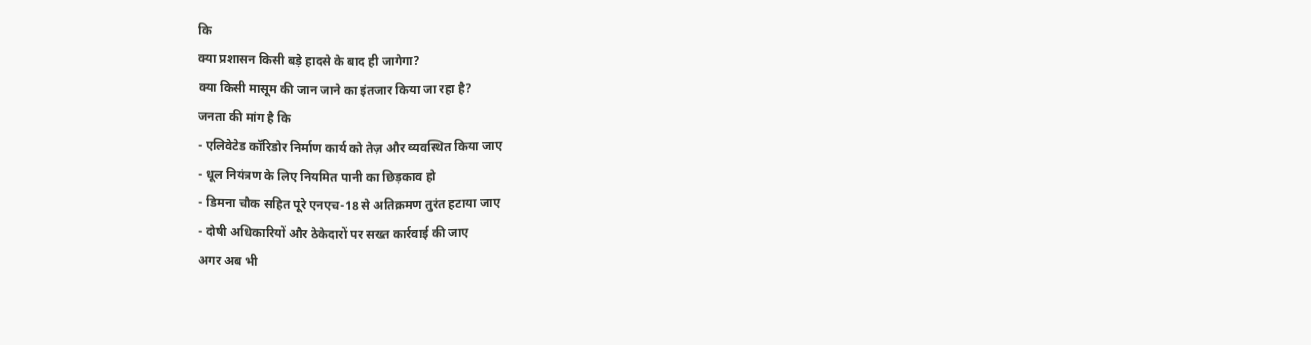कि
क्या प्रशासन किसी बड़े हादसे के बाद ही जागेगा?
क्या किसी मासूम की जान जाने का इंतजार किया जा रहा है?
जनता की मांग है कि
- एलिवेटेड कॉरिडोर निर्माण कार्य को तेज़ और व्यवस्थित किया जाए
- धूल नियंत्रण के लिए नियमित पानी का छिड़काव हो
- डिमना चौक सहित पूरे एनएच-18 से अतिक्रमण तुरंत हटाया जाए
- दोषी अधिकारियों और ठेकेदारों पर सख्त कार्रवाई की जाए
अगर अब भी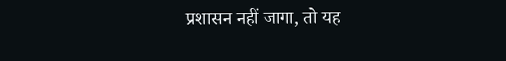प्रशासन नहीं जागा, तो यह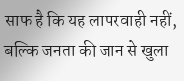साफ है कि यह लापरवाही नहीं, बल्कि जनता की जान से खुला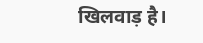खिलवाड़ है।